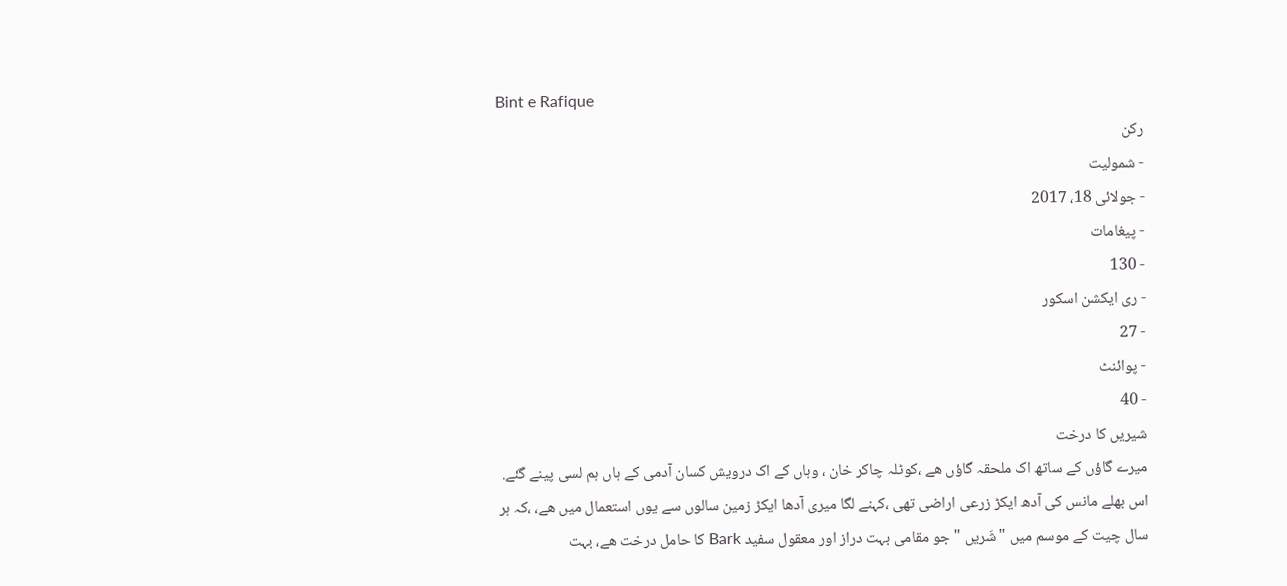Bint e Rafique
رکن
- شمولیت
- جولائی 18، 2017
- پیغامات
- 130
- ری ایکشن اسکور
- 27
- پوائنٹ
- 40
شیریں کا درخت
میرے گاؤں کے ساتھ اک ملحقہ گاؤں ھے ،کوٹلہ چاکر خان ، وہاں کے اک درویش کسان آدمی کے ہاں ہم لسی پینے گئے.
اس بھلے مانس کی آدھ ایکڑ زرعی اراضی تھی ،کہنے لگا میری آدھا ایکڑ زمین سالوں سے یوں استعمال میں ھے، ،کہ ہر سال چیت کے موسم میں "شَریں " جو مقامی بہت دراز اور معقول سفید Bark کا حامل درخت ھے، بہت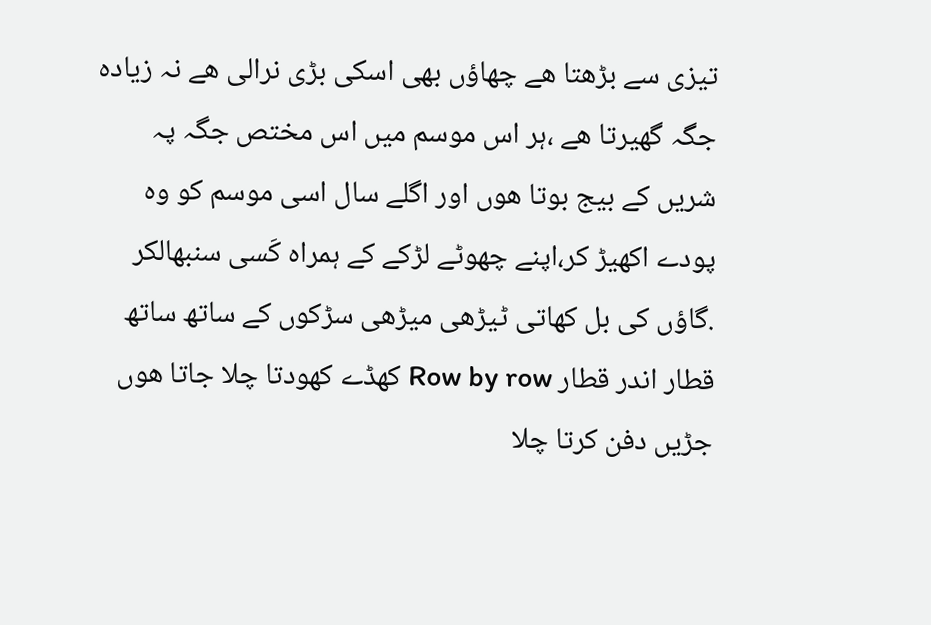تیزی سے بڑھتا ھے چھاؤں بھی اسکی بڑی نرالی ھے نہ زیادہ جگہ گھیرتا ھے ،ہر اس موسم میں اس مختص جگہ پہ شریں کے بیج بوتا ھوں اور اگلے سال اسی موسم کو وہ پودے اکھیڑ کر،اپنے چھوٹے لڑکے کے ہمراہ کَسی سنبھالکر .گاؤں کی بل کھاتی ٹیڑھی میڑھی سڑکوں کے ساتھ ساتھ قطار اندر قطار Row by row کھڈے کھودتا چلا جاتا ھوں جڑیں دفن کرتا چلا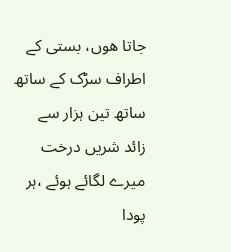جاتا ھوں، بستی کے اطراف سڑک کے ساتھ ساتھ تین ہزار سے زائد شریں درخت میرے لگائے ہوئے ،ہر پودا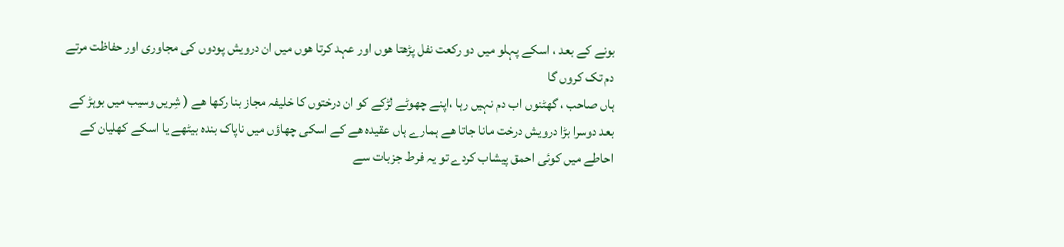بونے کے بعد ، اسکے پہلو میں دو رکعت نفل پڑھتا ھوں اور عہد کرتا ھوں میں ان درویش پودوں کی مجاوری اور حفاظت مرتے دم تک کروں گا
ہاں صاحب ، گھٹنوں اب دم نہیں رہا ،اپنے چھوٹے لڑکے کو ان درختوں کا خلیفہ مجاز بنا رکھا ھے ( شِریں وسیب میں بوہڑ کے بعد دوسرا بڑا درویش درخت مانا جاتا ھے ہمارے ہاں عقیدہ ھے کے اسکی چھاؤں میں ناپاک بندہ بیٹھے یا اسکے کھلیان کے احاطے میں کوئی احمق پیشاب کردے تو یہ فرط جزبات سے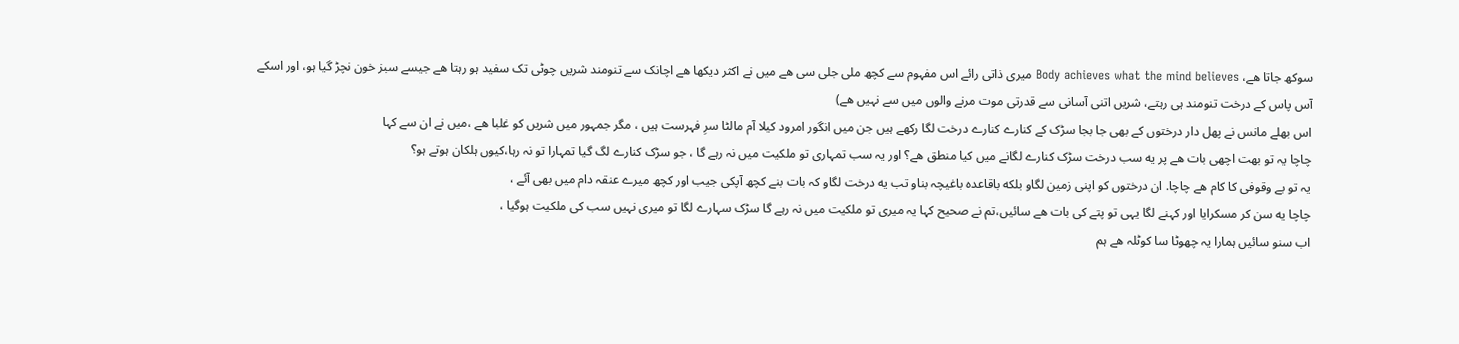سوکھ جاتا ھے، Body achieves what the mind believes میری ذاتی رائے اس مفہوم سے کچھ ملی جلی سی ھے میں نے اکثر دیکھا ھے اچانک سے تنومند شریں چوٹی تک سفید ہو رہتا ھے جیسے سبز خون نچڑ گیا ہو، اور اسکے آس پاس کے درخت تنومند ہی رہتے، شریں اتنی آسانی سے قدرتی موت مرنے والوں میں سے نہیں ھے)
اس بھلے مانس نے پھل دار درختوں کے بھی جا بجا سڑک کے کنارے کنارے درخت لگا رکھے ہیں جن میں انگور امرود کیلا آم مالٹا سرِ فہرست ہیں ، مگر جمہور میں شریں کو غلبا ھے ،میں نے ان سے کہا
چاچا یہ تو بهت اچھی بات هے پر یه سب درخت سڑک کنارے لگانے میں کیا منطق ھے؟ اور یہ سب تمہاری تو ملکیت میں نہ رہے گا ، جو سڑک کنارے لگ گیا تمہارا تو نہ رہا،کیوں ہلکان ہوتے ہو؟
یہ تو بے وقوفی کا کام هے چاچا. ان درختوں کو اپنی زمین لگاو بلکه باقاعدہ باغیچہ بناو تب یه درخت لگاو کہ بات بنے کچھ آپکی جیب اور کچھ میرے عنقہ دام میں بھی آئے ،
چاچا یه سن کر مسکرایا اور کہنے لگا یہی تو پتے کی بات ھے سائیں،تم نے صحیح کہا یہ میری تو ملکیت میں نہ رہے گا سڑک سہارے لگا تو میری نہیں سب کی ملکیت ہوگیا ،
اب سنو سائیں ہمارا یہ چھوٹا سا کوٹلہ ھے ہم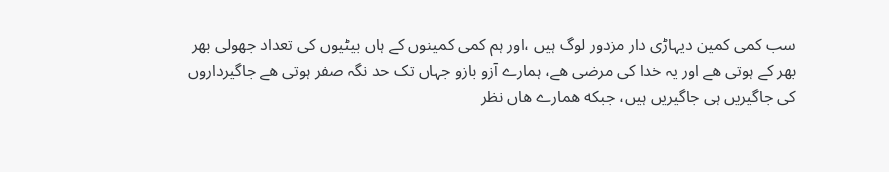سب کمی کمین دیہاڑی دار مزدور لوگ ہیں ،اور ہم کمی کمینوں کے ہاں بیٹیوں کی تعداد جھولی بھر بھر کے ہوتی ھے اور یہ خدا کی مرضی ھے، ہمارے آزو بازو جہاں تک حد نگہ صفر ہوتی ھے جاگیرداروں کی جاگیریں ہی جاگیریں ہیں، جبکه همارے هاں نظر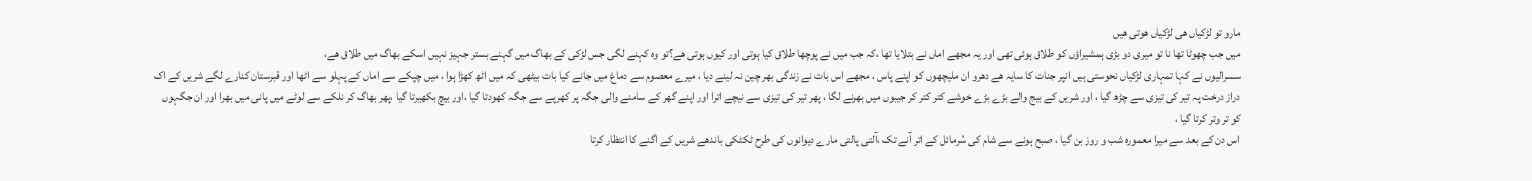مارو تو لڑکیاں هی لڑکیاں هوتی هیں
میں جب چھوٹا تھا نا تو میری دو بڑی ہمشیراؤں کو طلاق ہوئی تھی اور یہ مجھے اماں نے بتلایا تھا ،کہ جب میں نے پوچھا طلاق کیا ہوتی اور کیوں ہوتی ھے؟تو وہ کہنے لگی جس لڑکی کے بھاگ میں گہنے بستر جہیز نہیں اسکے بھاگ میں طلاق ھے،
سسرالیوں نے کہا تمہاری لڑکیاں نحوستی ہیں انپر جنات کا سایہ ھے دھرو ان ملیچھوں کو اپنے پاس ، مجھے اس بات نے زندگی بھر چین نہ لینے دیا ، میرے معصوم سے دماغ میں جانے کیا بات بیٹھی کہ میں اٹھ کھڑا ہوا ، میں چپکے سے اماں کے پہلو سے اٹھا اور قبرستان کنارے لگے شریں کے اک دراز درخت پہ تیر کی تیزی سے چڑھ گیا ، اور شریں کے بیج والے بڑے بڑے خوشے کتر کتر کر جیبوں میں بھرنے لگا ، پھر تیر کی تیزی سے نیچے اترا اور اپنے گھر کے سامنے والی جگہ پر کھرپے سے جگہ کھودتا گیا ،اور بیچ بکھیرتا گیا ،پھر بھاگ کر نلکے سے لوٹے میں پانی میں بھرا اور ان جگہوں کو تر وتر کرتا گیا ،
اس دن کے بعد سے میرا معمورہ شب و روز بن گیا ، صبح ہونے سے شام کی سُرمائل کے اتر آنے تک ،آلتی پالتی مارے دیوانوں کی طرح ٹکٹکی باندھے شریں کے اگنے کا انتظار کرتا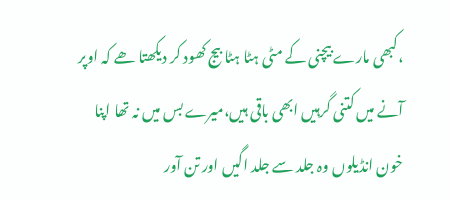،کبھی مارے بیچنی کے مٹی ہٹا ہٹا بیج کھود کر دیکھتا ھے کہ اوپر آنے میں کتنی گرہیں ابھی باقی ہیں،میرے بس میں نہ تھا اپنا خون انڈیلوں وہ جلد سے جلد اگیں اور تن آور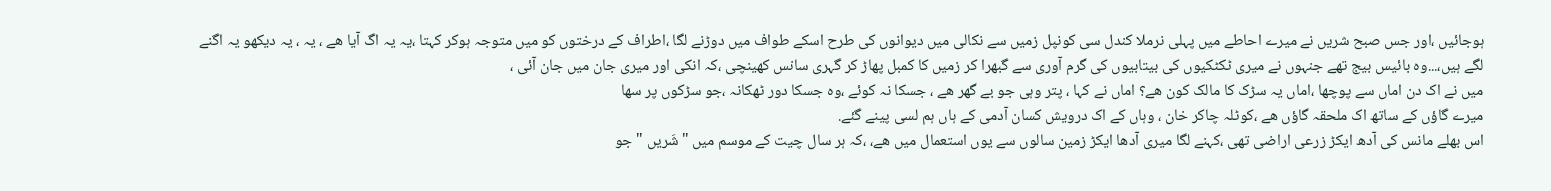ہوجائیں ،اور جس صبح شریں نے میرے احاطے میں پہلی نرملا کندل سی کونپل زمیں سے نکالی میں دیوانوں کی طرح اسکے طواف میں دوڑنے لگا ،اطراف کے درختوں کو میں متوجہ ہوکر کہتا ،یہ یہ اگ آیا ھے ، یہ ، یہ دیکھو یہ اگنے لگے ہیں،...وہ بائیس بیج تھے جنہوں نے میری ٹکٹکیوں کی بیتابیوں کی گرم آوری سے گبھرا کر زمیں کا کمبل پھاڑ کر گہری سانس کھینچی ،کہ انکی اور میری جان میں جان آئی ،
میں نے اک دن اماں سے پوچھا ،اماں یہ سڑک کا مالک کون ھے؟ اماں نے کہا ، پتر وہی جو بے گھر ھے ، جسکا نہ کوئے ،وہ جسکا دور ٹھکانہ ،جو سڑکوں پر سها
میرے گاؤں کے ساتھ اک ملحقہ گاؤں ھے ،کوٹلہ چاکر خان ، وہاں کے اک درویش کسان آدمی کے ہاں ہم لسی پینے گئے.
اس بھلے مانس کی آدھ ایکڑ زرعی اراضی تھی ،کہنے لگا میری آدھا ایکڑ زمین سالوں سے یوں استعمال میں ھے، ،کہ ہر سال چیت کے موسم میں "شَریں " جو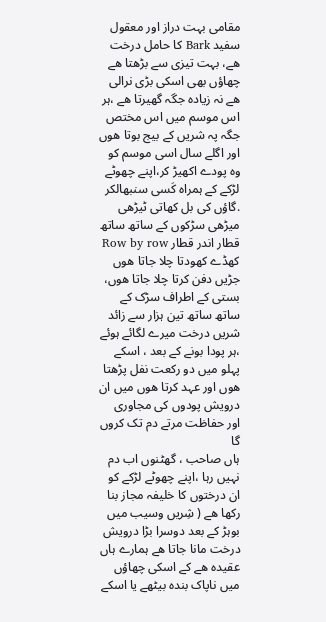مقامی بہت دراز اور معقول سفید Bark کا حامل درخت ھے، بہت تیزی سے بڑھتا ھے چھاؤں بھی اسکی بڑی نرالی ھے نہ زیادہ جگہ گھیرتا ھے ،ہر اس موسم میں اس مختص جگہ پہ شریں کے بیج بوتا ھوں اور اگلے سال اسی موسم کو وہ پودے اکھیڑ کر،اپنے چھوٹے لڑکے کے ہمراہ کَسی سنبھالکر .گاؤں کی بل کھاتی ٹیڑھی میڑھی سڑکوں کے ساتھ ساتھ قطار اندر قطار Row by row کھڈے کھودتا چلا جاتا ھوں جڑیں دفن کرتا چلا جاتا ھوں، بستی کے اطراف سڑک کے ساتھ ساتھ تین ہزار سے زائد شریں درخت میرے لگائے ہوئے ،ہر پودا بونے کے بعد ، اسکے پہلو میں دو رکعت نفل پڑھتا ھوں اور عہد کرتا ھوں میں ان درویش پودوں کی مجاوری اور حفاظت مرتے دم تک کروں گا
ہاں صاحب ، گھٹنوں اب دم نہیں رہا ،اپنے چھوٹے لڑکے کو ان درختوں کا خلیفہ مجاز بنا رکھا ھے ( شِریں وسیب میں بوہڑ کے بعد دوسرا بڑا درویش درخت مانا جاتا ھے ہمارے ہاں عقیدہ ھے کے اسکی چھاؤں میں ناپاک بندہ بیٹھے یا اسکے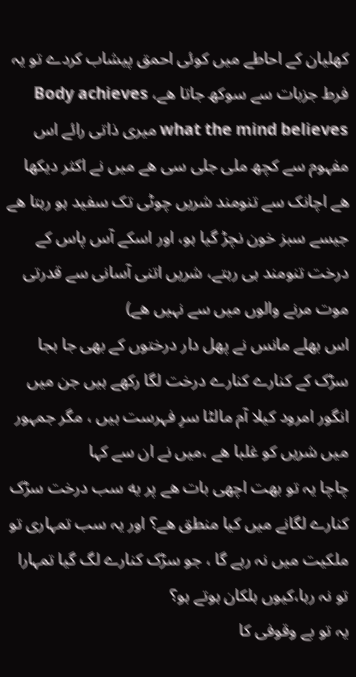کھلیان کے احاطے میں کوئی احمق پیشاب کردے تو یہ فرط جزبات سے سوکھ جاتا ھے، Body achieves what the mind believes میری ذاتی رائے اس مفہوم سے کچھ ملی جلی سی ھے میں نے اکثر دیکھا ھے اچانک سے تنومند شریں چوٹی تک سفید ہو رہتا ھے جیسے سبز خون نچڑ گیا ہو، اور اسکے آس پاس کے درخت تنومند ہی رہتے، شریں اتنی آسانی سے قدرتی موت مرنے والوں میں سے نہیں ھے)
اس بھلے مانس نے پھل دار درختوں کے بھی جا بجا سڑک کے کنارے کنارے درخت لگا رکھے ہیں جن میں انگور امرود کیلا آم مالٹا سرِ فہرست ہیں ، مگر جمہور میں شریں کو غلبا ھے ،میں نے ان سے کہا
چاچا یہ تو بهت اچھی بات هے پر یه سب درخت سڑک کنارے لگانے میں کیا منطق ھے؟ اور یہ سب تمہاری تو ملکیت میں نہ رہے گا ، جو سڑک کنارے لگ گیا تمہارا تو نہ رہا،کیوں ہلکان ہوتے ہو؟
یہ تو بے وقوفی کا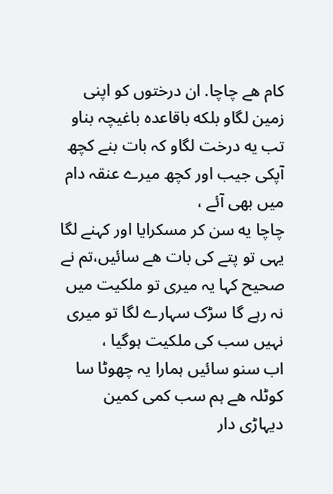کام هے چاچا. ان درختوں کو اپنی زمین لگاو بلکه باقاعدہ باغیچہ بناو تب یه درخت لگاو کہ بات بنے کچھ آپکی جیب اور کچھ میرے عنقہ دام میں بھی آئے ،
چاچا یه سن کر مسکرایا اور کہنے لگا یہی تو پتے کی بات ھے سائیں،تم نے صحیح کہا یہ میری تو ملکیت میں نہ رہے گا سڑک سہارے لگا تو میری نہیں سب کی ملکیت ہوگیا ،
اب سنو سائیں ہمارا یہ چھوٹا سا کوٹلہ ھے ہم سب کمی کمین دیہاڑی دار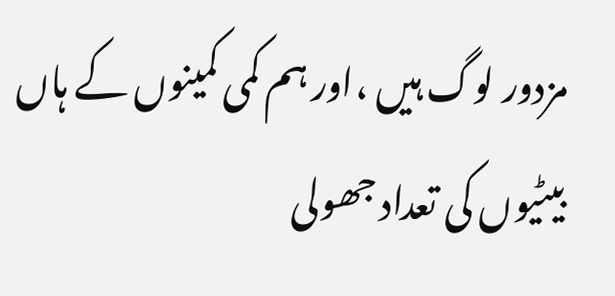مزدور لوگ ہیں ،اور ہم کمی کمینوں کے ہاں بیٹیوں کی تعداد جھولی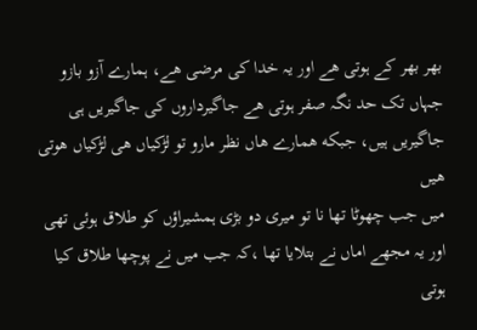بھر بھر کے ہوتی ھے اور یہ خدا کی مرضی ھے، ہمارے آزو بازو جہاں تک حد نگہ صفر ہوتی ھے جاگیرداروں کی جاگیریں ہی جاگیریں ہیں، جبکه همارے هاں نظر مارو تو لڑکیاں هی لڑکیاں هوتی هیں
میں جب چھوٹا تھا نا تو میری دو بڑی ہمشیراؤں کو طلاق ہوئی تھی اور یہ مجھے اماں نے بتلایا تھا ،کہ جب میں نے پوچھا طلاق کیا ہوتی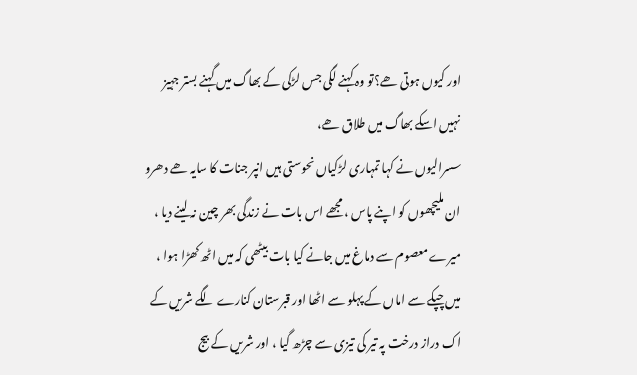اور کیوں ہوتی ھے؟تو وہ کہنے لگی جس لڑکی کے بھاگ میں گہنے بستر جہیز نہیں اسکے بھاگ میں طلاق ھے،
سسرالیوں نے کہا تمہاری لڑکیاں نحوستی ہیں انپر جنات کا سایہ ھے دھرو ان ملیچھوں کو اپنے پاس ، مجھے اس بات نے زندگی بھر چین نہ لینے دیا ، میرے معصوم سے دماغ میں جانے کیا بات بیٹھی کہ میں اٹھ کھڑا ہوا ، میں چپکے سے اماں کے پہلو سے اٹھا اور قبرستان کنارے لگے شریں کے اک دراز درخت پہ تیر کی تیزی سے چڑھ گیا ، اور شریں کے بیج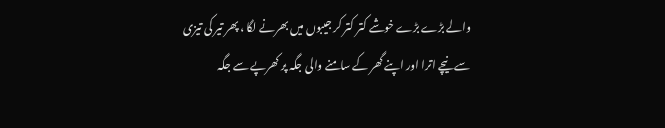والے بڑے بڑے خوشے کتر کتر کر جیبوں میں بھرنے لگا ، پھر تیر کی تیزی سے نیچے اترا اور اپنے گھر کے سامنے والی جگہ پر کھرپے سے جگہ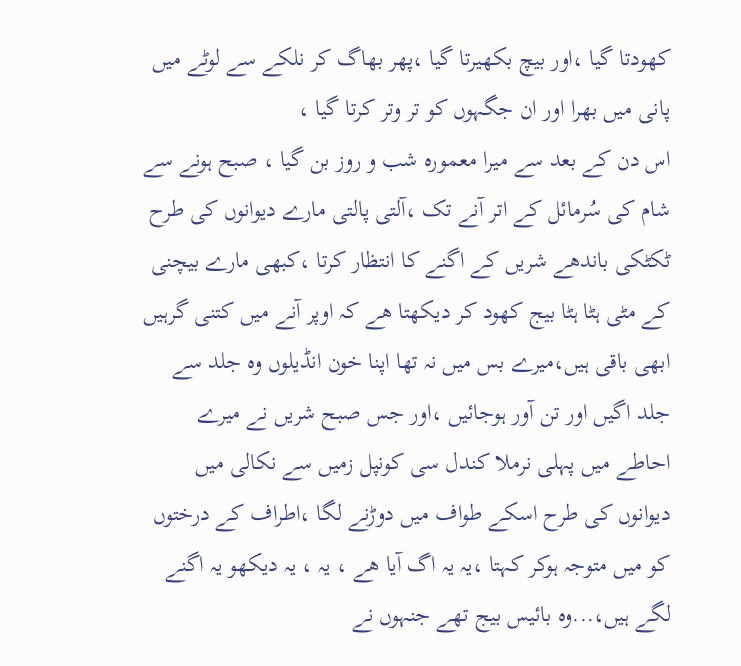کھودتا گیا ،اور بیچ بکھیرتا گیا ،پھر بھاگ کر نلکے سے لوٹے میں پانی میں بھرا اور ان جگہوں کو تر وتر کرتا گیا ،
اس دن کے بعد سے میرا معمورہ شب و روز بن گیا ، صبح ہونے سے شام کی سُرمائل کے اتر آنے تک ،آلتی پالتی مارے دیوانوں کی طرح ٹکٹکی باندھے شریں کے اگنے کا انتظار کرتا ،کبھی مارے بیچنی کے مٹی ہٹا ہٹا بیج کھود کر دیکھتا ھے کہ اوپر آنے میں کتنی گرہیں ابھی باقی ہیں،میرے بس میں نہ تھا اپنا خون انڈیلوں وہ جلد سے جلد اگیں اور تن آور ہوجائیں ،اور جس صبح شریں نے میرے احاطے میں پہلی نرملا کندل سی کونپل زمیں سے نکالی میں دیوانوں کی طرح اسکے طواف میں دوڑنے لگا ،اطراف کے درختوں کو میں متوجہ ہوکر کہتا ،یہ یہ اگ آیا ھے ، یہ ، یہ دیکھو یہ اگنے لگے ہیں،...وہ بائیس بیج تھے جنہوں نے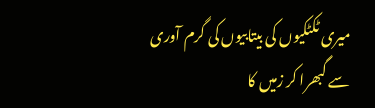میری ٹکٹکیوں کی بیتابیوں کی گرم آوری سے گبھرا کر زمیں کا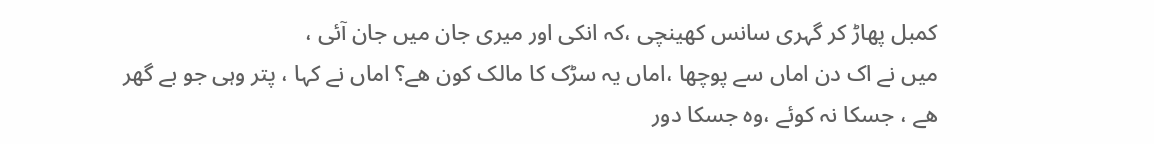کمبل پھاڑ کر گہری سانس کھینچی ،کہ انکی اور میری جان میں جان آئی ،
میں نے اک دن اماں سے پوچھا ،اماں یہ سڑک کا مالک کون ھے؟ اماں نے کہا ، پتر وہی جو بے گھر ھے ، جسکا نہ کوئے ،وہ جسکا دور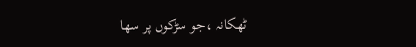ٹھکانہ ،جو سڑکوں پر سها